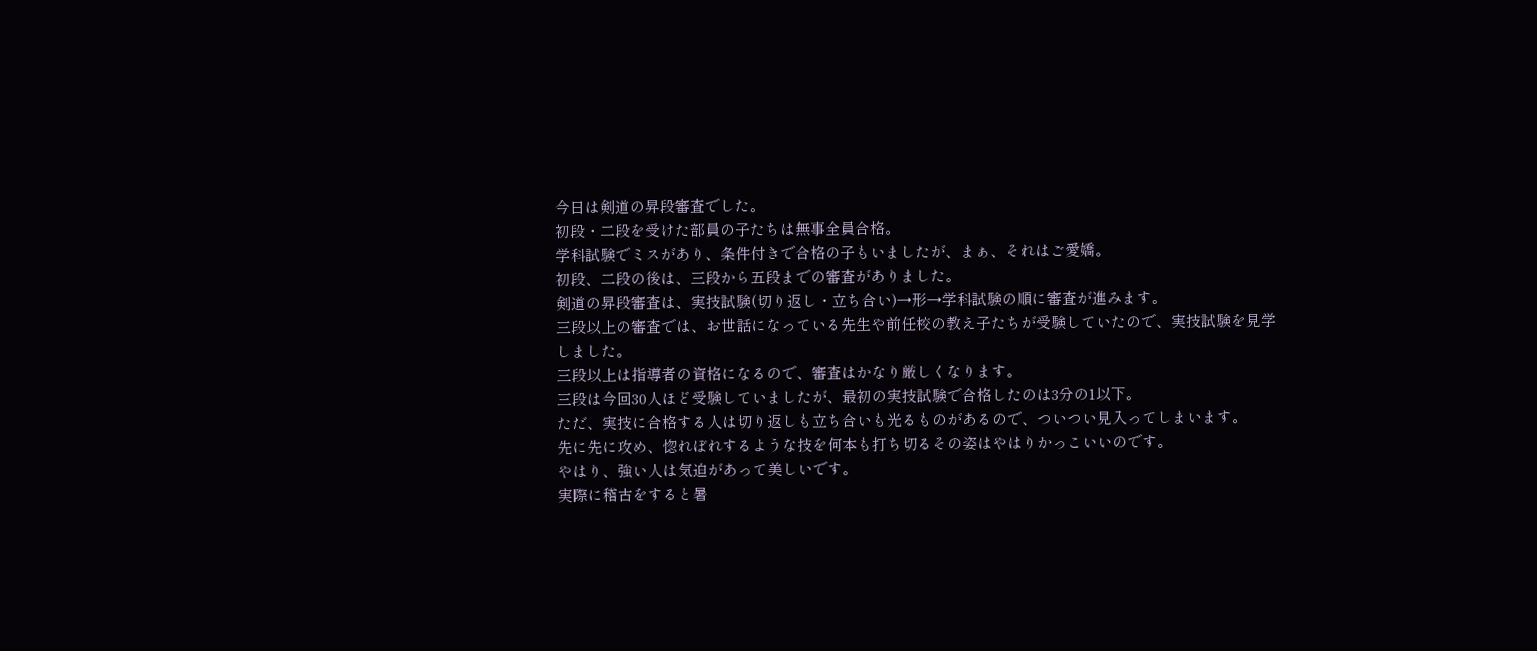今日は剣道の昇段審査でした。
初段・二段を受けた部員の子たちは無事全員合格。
学科試験でミスがあり、条件付きで合格の子もいましたが、まぁ、それはご愛嬌。
初段、二段の後は、三段から五段までの審査がありました。
剣道の昇段審査は、実技試験(切り返し・立ち合い)→形→学科試験の順に審査が進みます。
三段以上の審査では、お世話になっている先生や前任校の教え子たちが受験していたので、実技試験を見学しました。
三段以上は指導者の資格になるので、審査はかなり厳しくなります。
三段は今回30人ほど受験していましたが、最初の実技試験で合格したのは3分の1以下。
ただ、実技に合格する人は切り返しも立ち合いも光るものがあるので、ついつい見入ってしまいます。
先に先に攻め、惚れぼれするような技を何本も打ち切るその姿はやはりかっこいいのです。
やはり、強い人は気迫があって美しいです。
実際に稽古をすると暑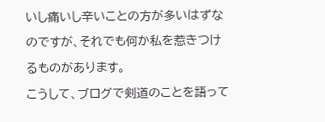いし痛いし辛いことの方が多いはずなのですが、それでも何か私を惹きつけるものがあります。
こうして、ブログで剣道のことを語って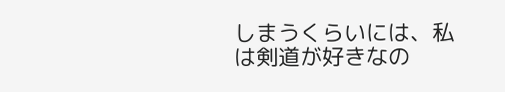しまうくらいには、私は剣道が好きなの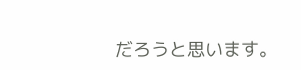だろうと思います。